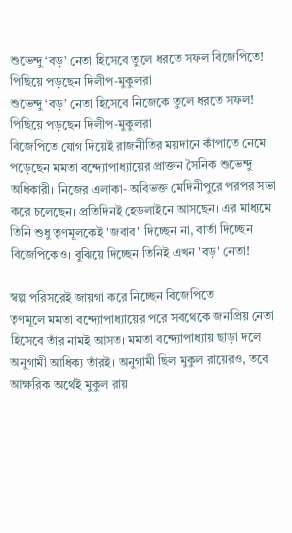শুভেন্দু ‘বড়’ নেতা হিসেবে তুলে ধরতে সফল বিজেপিতে! পিছিয়ে পড়ছেন দিলীপ-মুকুলরা
শুভেন্দু ‘বড়’ নেতা হিসেবে নিজেকে তুলে ধরতে সফল! পিছিয়ে পড়ছেন দিলীপ-মুকুলরা
বিজেপিতে যোগ দিয়েই রাজনীতির ময়দানে কাঁপাতে নেমে পড়েছেন মমতা বন্দ্যোপাধ্যায়ের প্রাক্তন সৈনিক শুভেন্দু অধিকারী। নিজের এলাকা- অবিভক্ত মেদিনীপুরে পরপর সভা করে চলেছেন। প্রতিদিনই হেডলাইনে আসছেন। এর মাধ্যমে তিনি শুধু তৃণমূলকেই 'জবাব' দিচ্ছেন না, বার্তা দিচ্ছেন বিজেপিকেও। বুঝিয়ে দিচ্ছেন তিনিই এখন 'বড়' নেতা!

স্বল্প পরিসরেই জায়গা করে নিচ্ছেন বিজেপিতে
তৃণমূলে মমতা বন্দ্যোপাধ্যায়ের পরে সবথেকে জনপ্রিয় নেতা হিসেবে তাঁর নামই আসত। মমতা বন্দ্যোপাধ্যায় ছাড়া দলে অনুগামী আধিক্য তাঁরই। অনুগামী ছিল মুকুল রায়েরও, তবে আক্ষরিক অর্থেই মুকুল রায়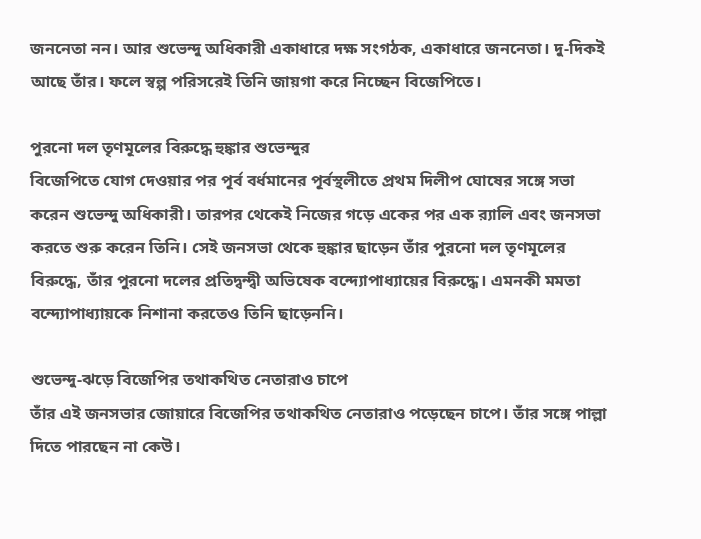জননেতা নন। আর শুভেন্দু অধিকারী একাধারে দক্ষ সংগঠক, একাধারে জননেতা। দু-দিকই আছে তাঁর। ফলে স্বল্প পরিসরেই তিনি জায়গা করে নিচ্ছেন বিজেপিতে।

পুরনো দল তৃণমূলের বিরুদ্ধে হুঙ্কার শুভেন্দুর
বিজেপিতে যোগ দেওয়ার পর পূর্ব বর্ধমানের পূর্বস্থলীতে প্রথম দিলীপ ঘোষের সঙ্গে সভা করেন শুভেন্দু অধিকারী। তারপর থেকেই নিজের গড়ে একের পর এক ব়্যালি এবং জনসভা করতে শুরু করেন তিনি। সেই জনসভা থেকে হুঙ্কার ছাড়েন তাঁর পুরনো দল তৃণমূলের বিরুদ্ধে, তাঁর পুরনো দলের প্রতিদ্বন্দ্বী অভিষেক বন্দ্যোপাধ্যায়ের বিরুদ্ধে। এমনকী মমতা বন্দ্যোপাধ্যায়কে নিশানা করতেও তিনি ছাড়েননি।

শুভেন্দু-ঝড়ে বিজেপির তথাকথিত নেতারাও চাপে
তাঁর এই জনসভার জোয়ারে বিজেপির তথাকথিত নেতারাও পড়েছেন চাপে। তাঁর সঙ্গে পাল্লা দিতে পারছেন না কেউ।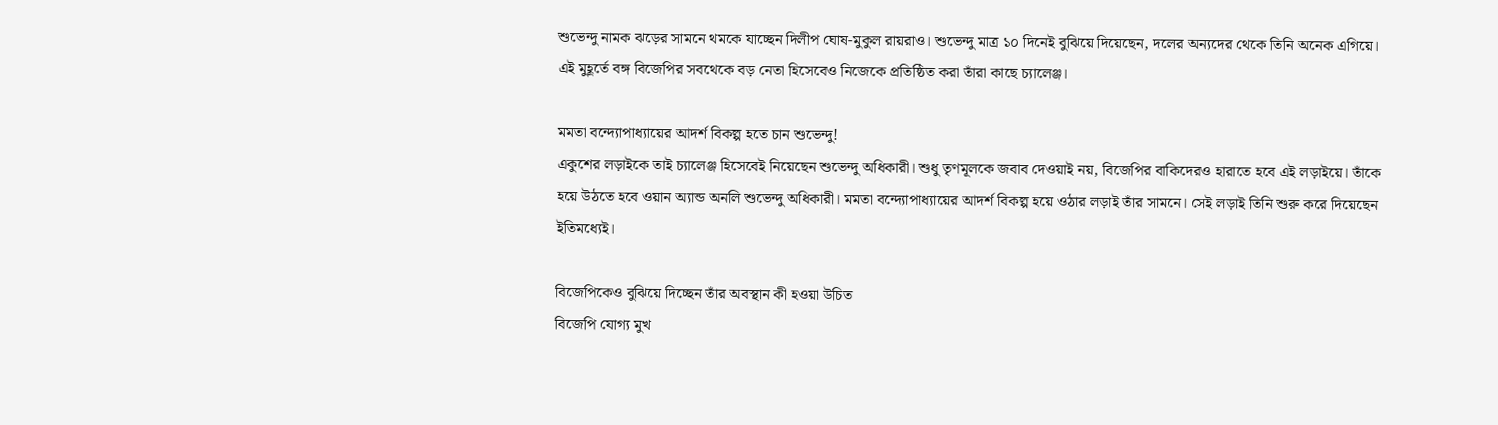শুভেন্দু নামক ঝড়ের সামনে থমকে যাচ্ছেন দিলীপ ঘোষ-মুকুল রায়রাও। শুভেন্দু মাত্র ১০ দিনেই বুঝিয়ে দিয়েছেন, দলের অন্যদের থেকে তিনি অনেক এগিয়ে। এই মুহূর্তে বঙ্গ বিজেপির সবথেকে বড় নেতা হিসেবেও নিজেকে প্রতিষ্ঠিত করা তাঁরা কাছে চ্যালেঞ্জ।

মমতা বন্দ্যোপাধ্যায়ের আদর্শ বিকল্প হতে চান শুভেন্দু!
একুশের লড়াইকে তাই চ্যালেঞ্জ হিসেবেই নিয়েছেন শুভেন্দু অধিকারী। শুধু তৃণমূলকে জবাব দেওয়াই নয়, বিজেপির বাকিদেরও হারাতে হবে এই লড়াইয়ে। তাঁকে হয়ে উঠতে হবে ওয়ান অ্যান্ড অনলি শুভেন্দু অধিকারী। মমতা বন্দ্যোপাধ্যায়ের আদর্শ বিকল্প হয়ে ওঠার লড়াই তাঁর সামনে। সেই লড়াই তিনি শুরু করে দিয়েছেন ইতিমধ্যেই।

বিজেপিকেও বুঝিয়ে দিচ্ছেন তাঁর অবস্থান কী হওয়া উচিত
বিজেপি যোগ্য মুখ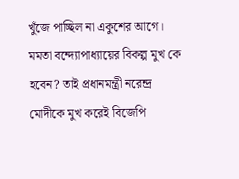খুঁজে পাচ্ছিল না একুশের আগে। মমতা বন্দ্যোপাধ্যায়ের বিকল্প মুখ কে হবেন? তাই প্রধানমন্ত্রী নরেন্দ্র মোদীকে মুখ করেই বিজেপি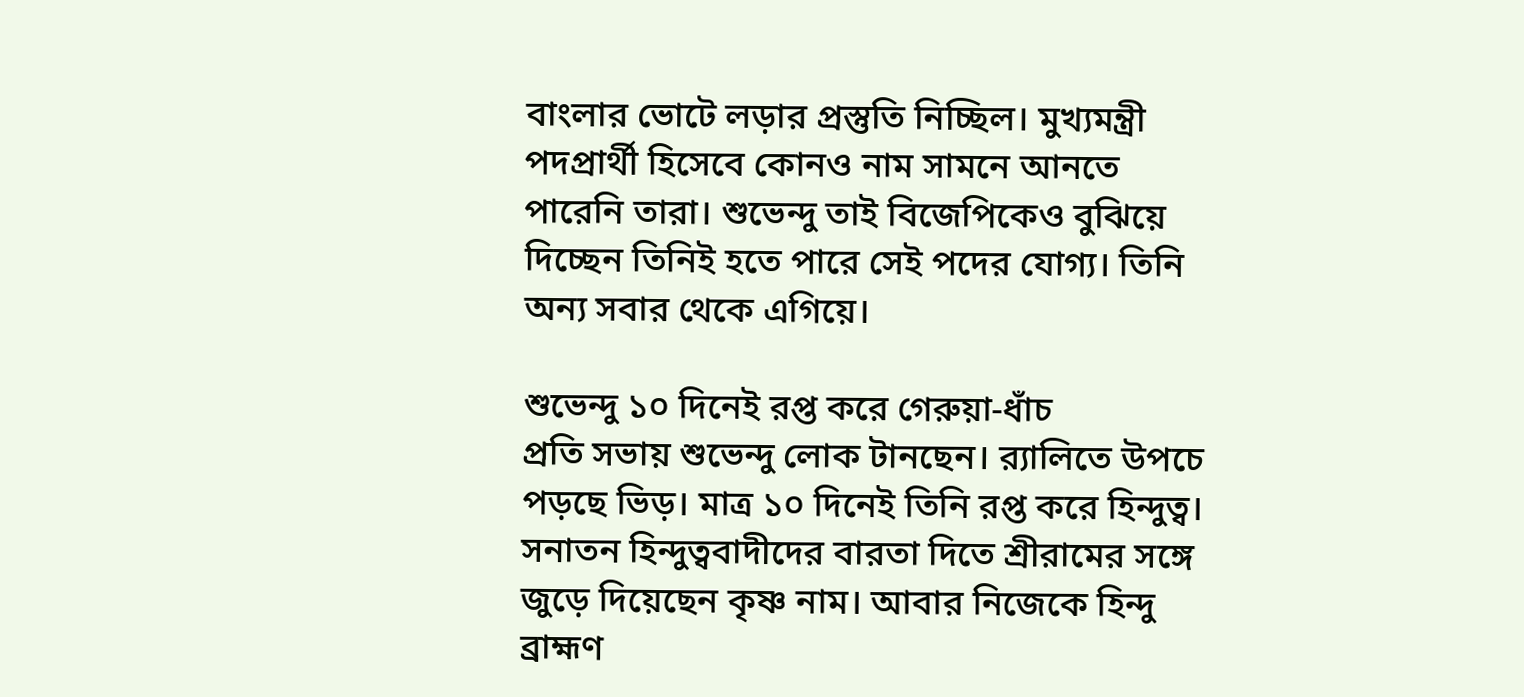বাংলার ভোটে লড়ার প্রস্তুতি নিচ্ছিল। মুখ্যমন্ত্রী পদপ্রার্থী হিসেবে কোনও নাম সামনে আনতে পারেনি তারা। শুভেন্দু তাই বিজেপিকেও বুঝিয়ে দিচ্ছেন তিনিই হতে পারে সেই পদের যোগ্য। তিনি অন্য সবার থেকে এগিয়ে।

শুভেন্দু ১০ দিনেই রপ্ত করে গেরুয়া-ধাঁচ
প্রতি সভায় শুভেন্দু লোক টানছেন। ব়্যালিতে উপচে পড়ছে ভিড়। মাত্র ১০ দিনেই তিনি রপ্ত করে হিন্দুত্ব। সনাতন হিন্দুত্ববাদীদের বারতা দিতে শ্রীরামের সঙ্গে জুড়ে দিয়েছেন কৃষ্ণ নাম। আবার নিজেকে হিন্দু ব্রাহ্মণ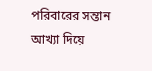পরিবারের সন্তান আখ্যা দিয়ে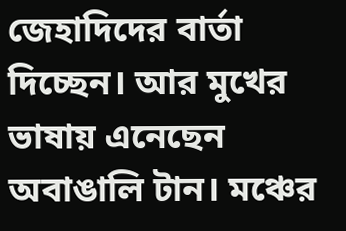জেহাদিদের বার্তা দিচ্ছেন। আর মুখের ভাষায় এনেছেন অবাঙালি টান। মঞ্চের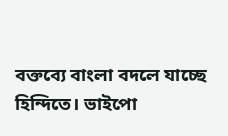বক্তব্যে বাংলা বদলে যাচ্ছে হিন্দিতে। ভাইপো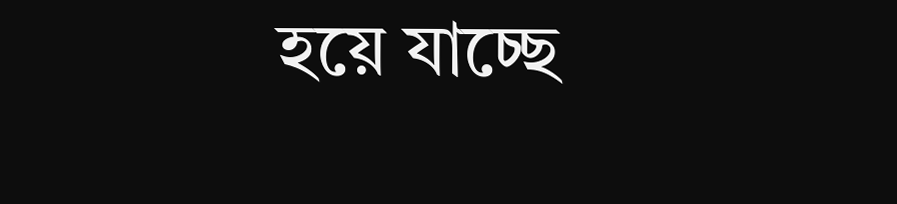হয়ে যাচ্ছে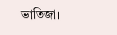ভাতিজা।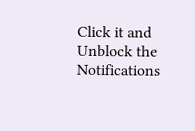Click it and Unblock the Notifications